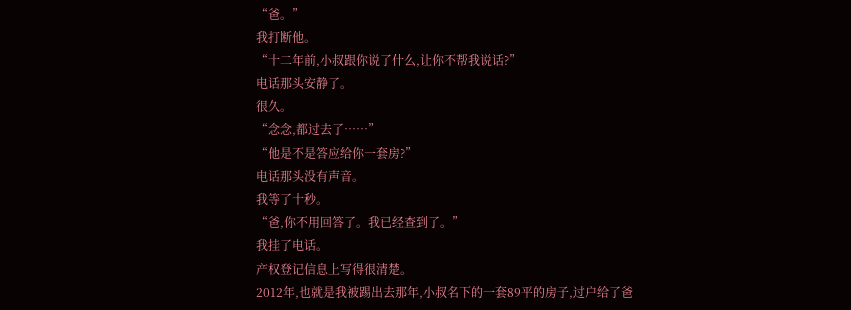“爸。”
我打断他。
“十二年前,小叔跟你说了什么,让你不帮我说话?”
电话那头安静了。
很久。
“念念,都过去了……”
“他是不是答应给你一套房?”
电话那头没有声音。
我等了十秒。
“爸,你不用回答了。我已经查到了。”
我挂了电话。
产权登记信息上写得很清楚。
2012年,也就是我被踢出去那年,小叔名下的一套89平的房子,过户给了爸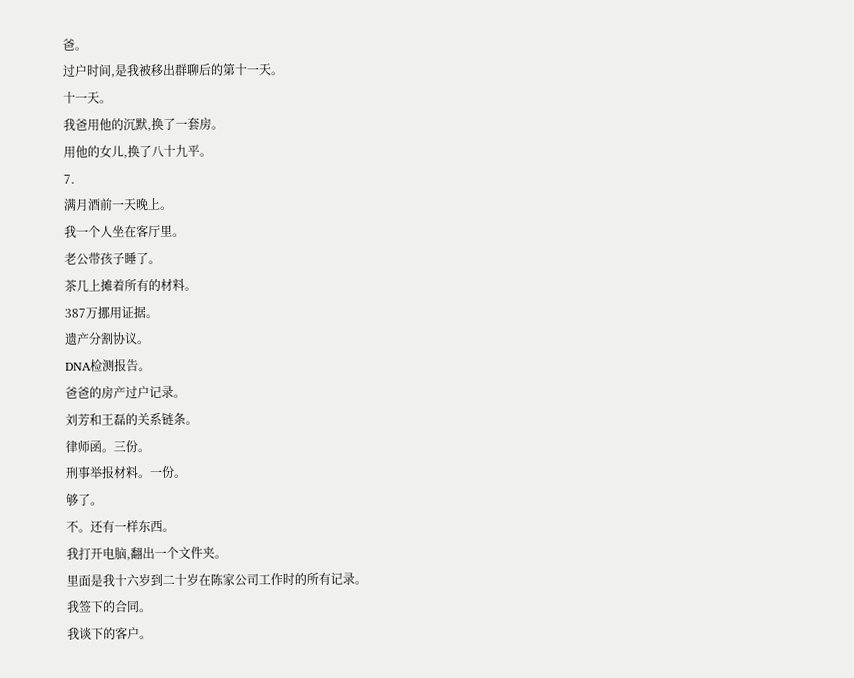爸。
过户时间,是我被移出群聊后的第十一天。
十一天。
我爸用他的沉默,换了一套房。
用他的女儿,换了八十九平。
7.
满月酒前一天晚上。
我一个人坐在客厅里。
老公带孩子睡了。
茶几上摊着所有的材料。
387万挪用证据。
遗产分割协议。
DNA检测报告。
爸爸的房产过户记录。
刘芳和王磊的关系链条。
律师函。三份。
刑事举报材料。一份。
够了。
不。还有一样东西。
我打开电脑,翻出一个文件夹。
里面是我十六岁到二十岁在陈家公司工作时的所有记录。
我签下的合同。
我谈下的客户。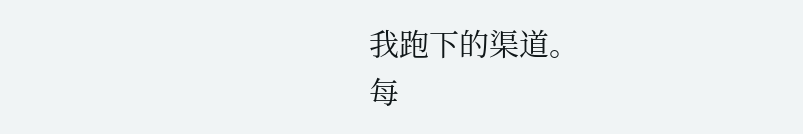我跑下的渠道。
每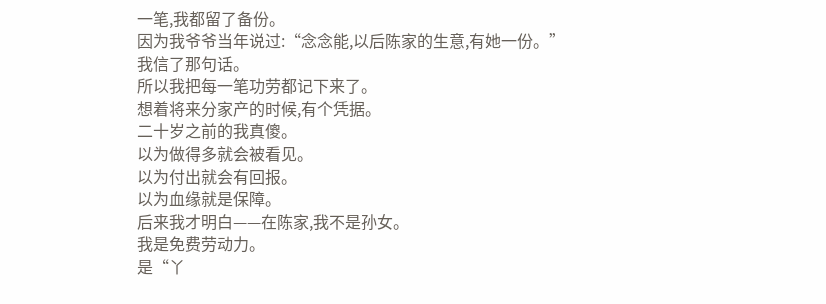一笔,我都留了备份。
因为我爷爷当年说过:“念念能,以后陈家的生意,有她一份。”
我信了那句话。
所以我把每一笔功劳都记下来了。
想着将来分家产的时候,有个凭据。
二十岁之前的我真傻。
以为做得多就会被看见。
以为付出就会有回报。
以为血缘就是保障。
后来我才明白——在陈家,我不是孙女。
我是免费劳动力。
是“丫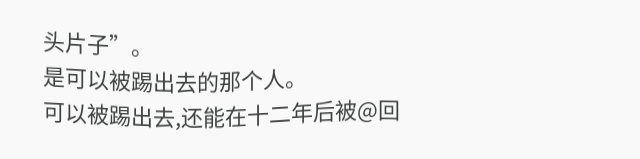头片子”。
是可以被踢出去的那个人。
可以被踢出去,还能在十二年后被@回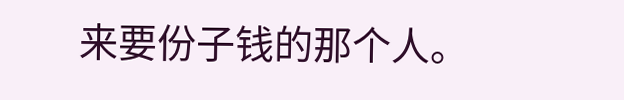来要份子钱的那个人。